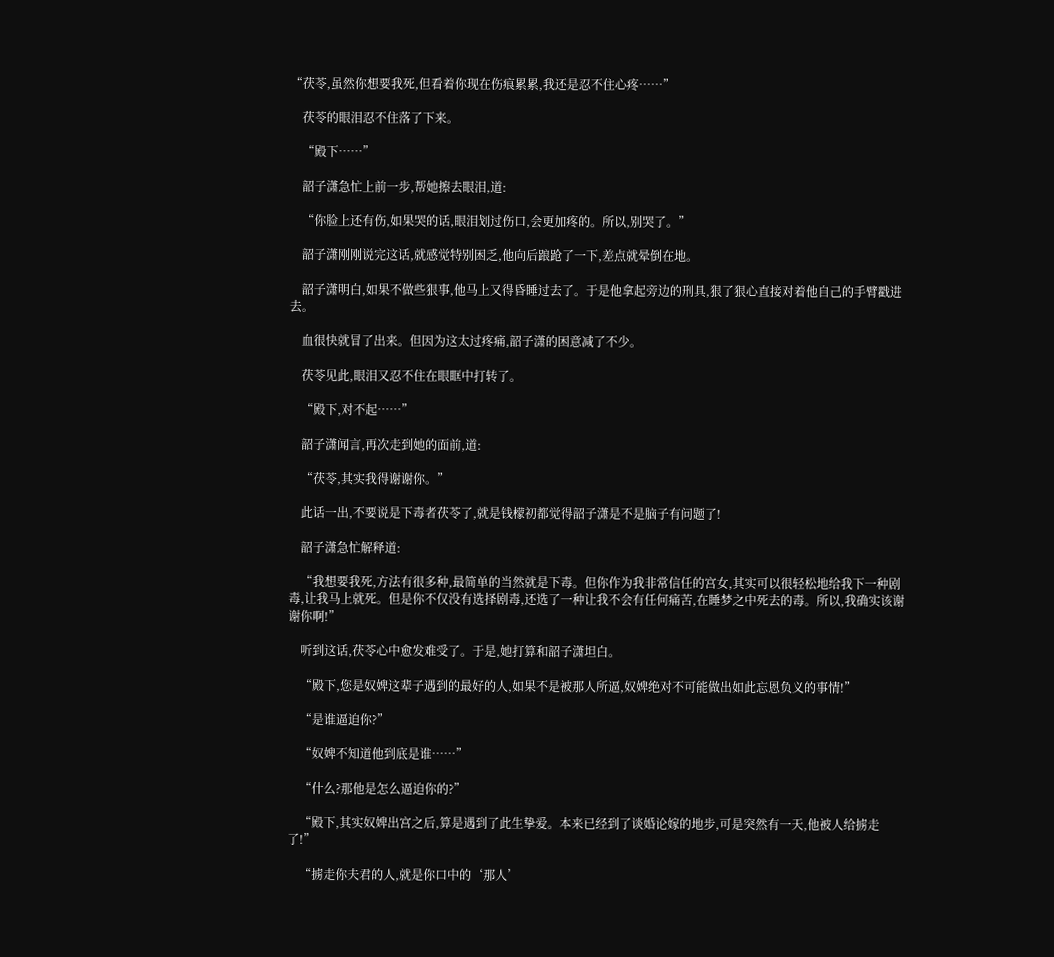“茯苓,虽然你想要我死,但看着你现在伤痕累累,我还是忍不住心疼……”

    茯苓的眼泪忍不住落了下来。

    “殿下……”

    韶子潇急忙上前一步,帮她擦去眼泪,道:

    “你脸上还有伤,如果哭的话,眼泪划过伤口,会更加疼的。所以,别哭了。”

    韶子潇刚刚说完这话,就感觉特别困乏,他向后踉跄了一下,差点就晕倒在地。

    韶子潇明白,如果不做些狠事,他马上又得昏睡过去了。于是他拿起旁边的刑具,狠了狠心直接对着他自己的手臂戳进去。

    血很快就冒了出来。但因为这太过疼痛,韶子潇的困意减了不少。

    茯苓见此,眼泪又忍不住在眼眶中打转了。

    “殿下,对不起……”

    韶子潇闻言,再次走到她的面前,道:

    “茯苓,其实我得谢谢你。”

    此话一出,不要说是下毒者茯苓了,就是钱檬初都觉得韶子潇是不是脑子有问题了!

    韶子潇急忙解释道:

    “我想要我死,方法有很多种,最简单的当然就是下毒。但你作为我非常信任的宫女,其实可以很轻松地给我下一种剧毒,让我马上就死。但是你不仅没有选择剧毒,还选了一种让我不会有任何痛苦,在睡梦之中死去的毒。所以,我确实该谢谢你啊!”

    听到这话,茯苓心中愈发难受了。于是,她打算和韶子潇坦白。

    “殿下,您是奴婢这辈子遇到的最好的人,如果不是被那人所逼,奴婢绝对不可能做出如此忘恩负义的事情!”

    “是谁逼迫你?”

    “奴婢不知道他到底是谁……”

    “什么?那他是怎么逼迫你的?”

    “殿下,其实奴婢出宫之后,算是遇到了此生挚爱。本来已经到了谈婚论嫁的地步,可是突然有一天,他被人给掳走了!”

    “掳走你夫君的人,就是你口中的‘那人’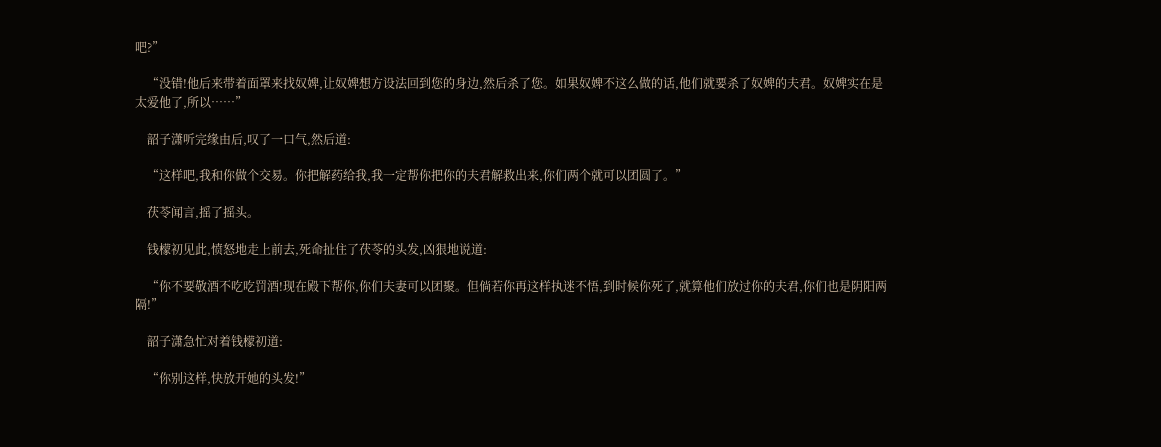吧?”

    “没错!他后来带着面罩来找奴婢,让奴婢想方设法回到您的身边,然后杀了您。如果奴婢不这么做的话,他们就要杀了奴婢的夫君。奴婢实在是太爱他了,所以……”

    韶子潇听完缘由后,叹了一口气,然后道:

    “这样吧,我和你做个交易。你把解药给我,我一定帮你把你的夫君解救出来,你们两个就可以团圆了。”

    茯苓闻言,摇了摇头。

    钱檬初见此,愤怒地走上前去,死命扯住了茯苓的头发,凶狠地说道:

    “你不要敬酒不吃吃罚酒!现在殿下帮你,你们夫妻可以团聚。但倘若你再这样执迷不悟,到时候你死了,就算他们放过你的夫君,你们也是阴阳两隔!”

    韶子潇急忙对着钱檬初道:

    “你别这样,快放开她的头发!”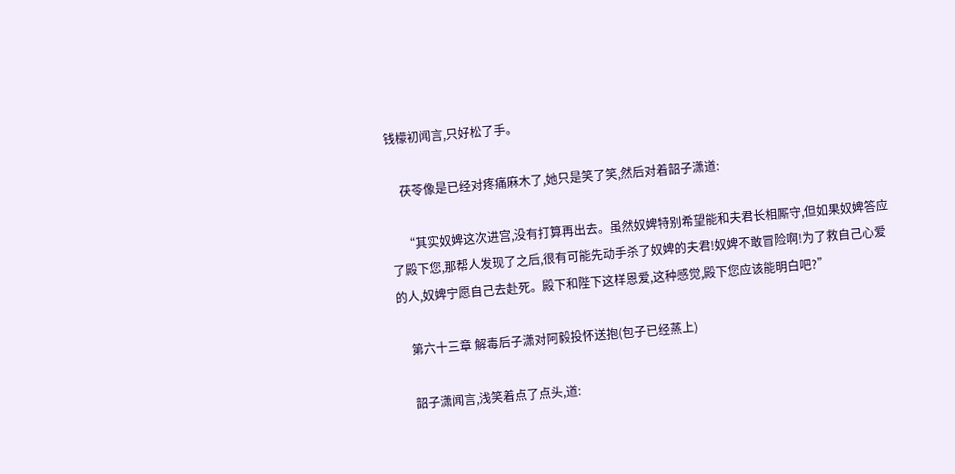钱檬初闻言,只好松了手。

    茯苓像是已经对疼痛麻木了,她只是笑了笑,然后对着韶子潇道:

    “其实奴婢这次进宫,没有打算再出去。虽然奴婢特别希望能和夫君长相厮守,但如果奴婢答应了殿下您,那帮人发现了之后,很有可能先动手杀了奴婢的夫君!奴婢不敢冒险啊!为了救自己心爱的人,奴婢宁愿自己去赴死。殿下和陛下这样恩爱,这种感觉,殿下您应该能明白吧?”

    第六十三章 解毒后子潇对阿毅投怀送抱(包子已经蒸上)

    韶子潇闻言,浅笑着点了点头,道: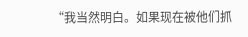“我当然明白。如果现在被他们抓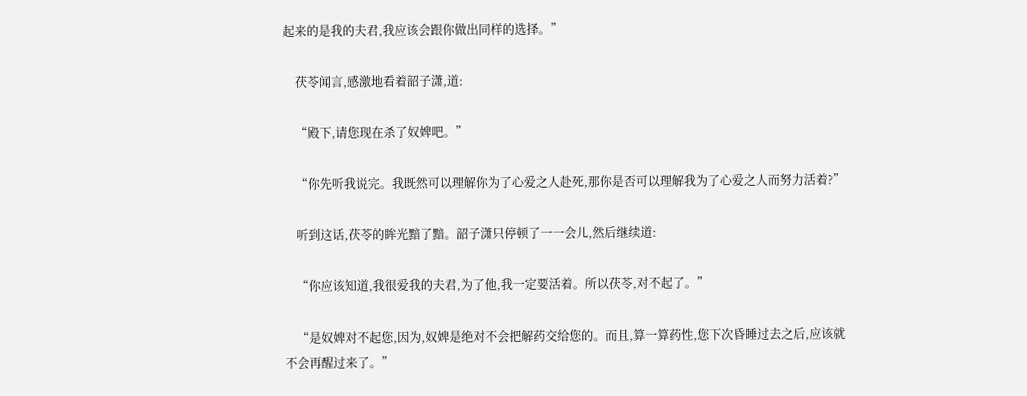起来的是我的夫君,我应该会跟你做出同样的选择。”

    茯苓闻言,感激地看着韶子潇,道:

    “殿下,请您现在杀了奴婢吧。”

    “你先听我说完。我既然可以理解你为了心爱之人赴死,那你是否可以理解我为了心爱之人而努力活着?”

    听到这话,茯苓的眸光黯了黯。韶子潇只停顿了一一会儿,然后继续道:

    “你应该知道,我很爱我的夫君,为了他,我一定要活着。所以茯苓,对不起了。”

    “是奴婢对不起您,因为,奴婢是绝对不会把解药交给您的。而且,算一算药性,您下次昏睡过去之后,应该就不会再醒过来了。”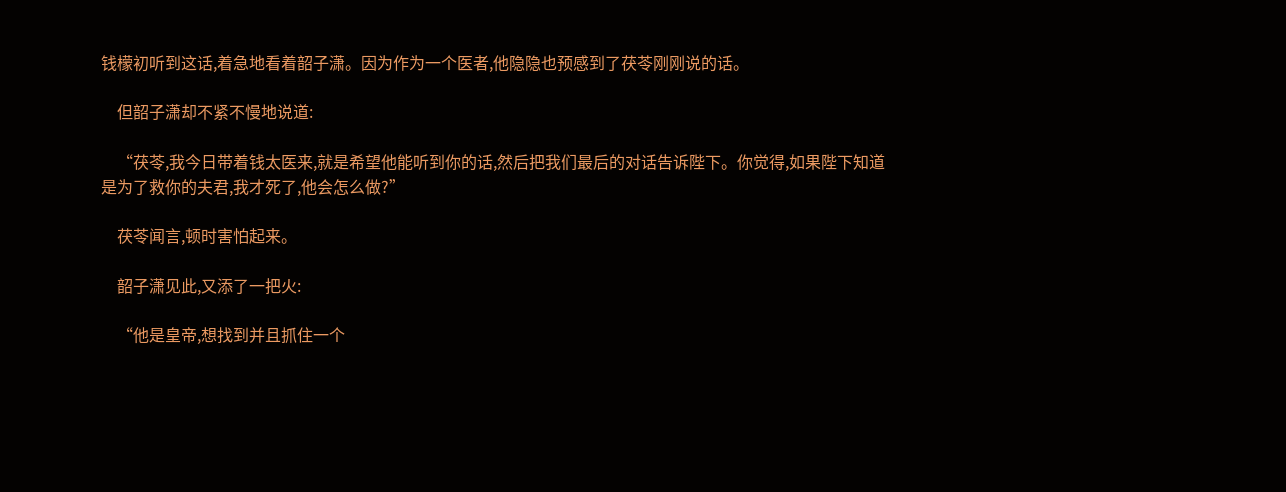钱檬初听到这话,着急地看着韶子潇。因为作为一个医者,他隐隐也预感到了茯苓刚刚说的话。

    但韶子潇却不紧不慢地说道:

    “茯苓,我今日带着钱太医来,就是希望他能听到你的话,然后把我们最后的对话告诉陛下。你觉得,如果陛下知道是为了救你的夫君,我才死了,他会怎么做?”

    茯苓闻言,顿时害怕起来。

    韶子潇见此,又添了一把火:

    “他是皇帝,想找到并且抓住一个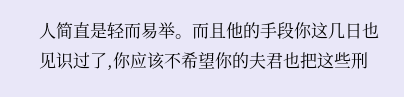人简直是轻而易举。而且他的手段你这几日也见识过了,你应该不希望你的夫君也把这些刑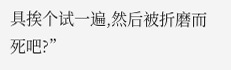具挨个试一遍,然后被折磨而死吧?”